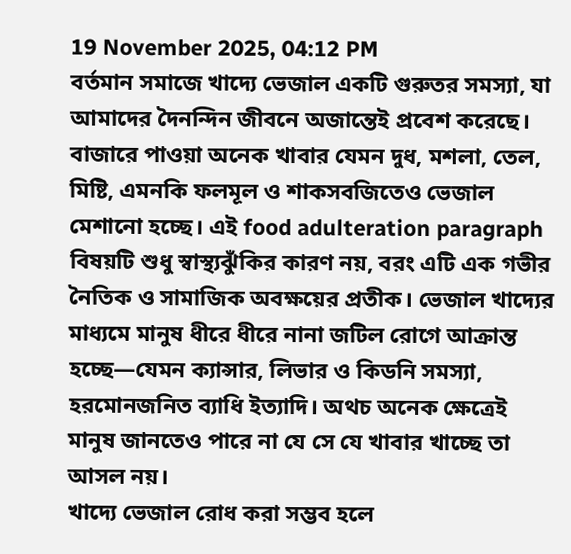19 November 2025, 04:12 PM
বর্তমান সমাজে খাদ্যে ভেজাল একটি গুরুতর সমস্যা, যা আমাদের দৈনন্দিন জীবনে অজান্তেই প্রবেশ করেছে। বাজারে পাওয়া অনেক খাবার যেমন দুধ, মশলা, তেল, মিষ্টি, এমনকি ফলমূল ও শাকসবজিতেও ভেজাল মেশানো হচ্ছে। এই food adulteration paragraph বিষয়টি শুধু স্বাস্থ্যঝুঁকির কারণ নয়, বরং এটি এক গভীর নৈতিক ও সামাজিক অবক্ষয়ের প্রতীক। ভেজাল খাদ্যের মাধ্যমে মানুষ ধীরে ধীরে নানা জটিল রোগে আক্রান্ত হচ্ছে—যেমন ক্যান্সার, লিভার ও কিডনি সমস্যা, হরমোনজনিত ব্যাধি ইত্যাদি। অথচ অনেক ক্ষেত্রেই মানুষ জানতেও পারে না যে সে যে খাবার খাচ্ছে তা আসল নয়।
খাদ্যে ভেজাল রোধ করা সম্ভব হলে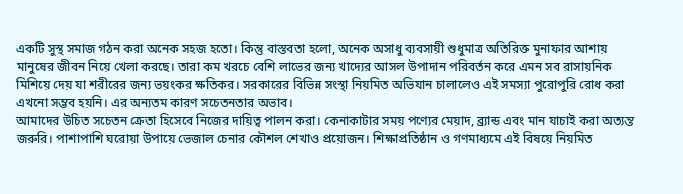একটি সুস্থ সমাজ গঠন করা অনেক সহজ হতো। কিন্তু বাস্তবতা হলো, অনেক অসাধু ব্যবসায়ী শুধুমাত্র অতিরিক্ত মুনাফার আশায় মানুষের জীবন নিয়ে খেলা করছে। তারা কম খরচে বেশি লাভের জন্য খাদ্যের আসল উপাদান পরিবর্তন করে এমন সব রাসায়নিক মিশিয়ে দেয় যা শরীরের জন্য ভয়ংকর ক্ষতিকর। সরকারের বিভিন্ন সংস্থা নিয়মিত অভিযান চালালেও এই সমস্যা পুরোপুরি রোধ করা এখনো সম্ভব হয়নি। এর অন্যতম কারণ সচেতনতার অভাব।
আমাদের উচিত সচেতন ক্রেতা হিসেবে নিজের দায়িত্ব পালন করা। কেনাকাটার সময় পণ্যের মেয়াদ, ব্র্যান্ড এবং মান যাচাই করা অত্যন্ত জরুরি। পাশাপাশি ঘরোয়া উপায়ে ভেজাল চেনার কৌশল শেখাও প্রয়োজন। শিক্ষাপ্রতিষ্ঠান ও গণমাধ্যমে এই বিষয়ে নিয়মিত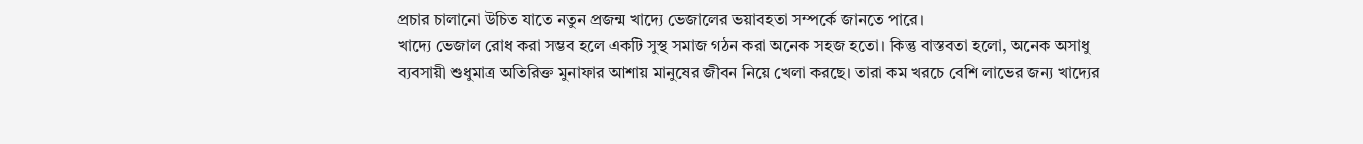প্রচার চালানো উচিত যাতে নতুন প্রজন্ম খাদ্যে ভেজালের ভয়াবহতা সম্পর্কে জানতে পারে।
খাদ্যে ভেজাল রোধ করা সম্ভব হলে একটি সুস্থ সমাজ গঠন করা অনেক সহজ হতো। কিন্তু বাস্তবতা হলো, অনেক অসাধু ব্যবসায়ী শুধুমাত্র অতিরিক্ত মুনাফার আশায় মানুষের জীবন নিয়ে খেলা করছে। তারা কম খরচে বেশি লাভের জন্য খাদ্যের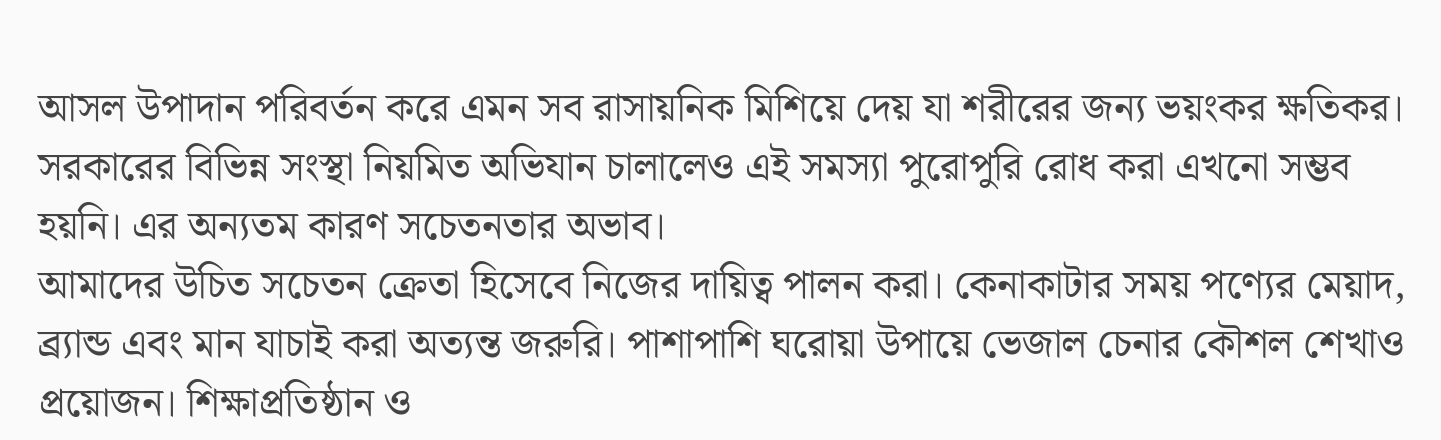আসল উপাদান পরিবর্তন করে এমন সব রাসায়নিক মিশিয়ে দেয় যা শরীরের জন্য ভয়ংকর ক্ষতিকর। সরকারের বিভিন্ন সংস্থা নিয়মিত অভিযান চালালেও এই সমস্যা পুরোপুরি রোধ করা এখনো সম্ভব হয়নি। এর অন্যতম কারণ সচেতনতার অভাব।
আমাদের উচিত সচেতন ক্রেতা হিসেবে নিজের দায়িত্ব পালন করা। কেনাকাটার সময় পণ্যের মেয়াদ, ব্র্যান্ড এবং মান যাচাই করা অত্যন্ত জরুরি। পাশাপাশি ঘরোয়া উপায়ে ভেজাল চেনার কৌশল শেখাও প্রয়োজন। শিক্ষাপ্রতিষ্ঠান ও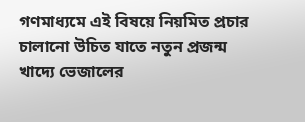গণমাধ্যমে এই বিষয়ে নিয়মিত প্রচার চালানো উচিত যাতে নতুন প্রজন্ম খাদ্যে ভেজালের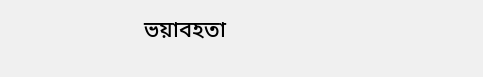ভয়াবহতা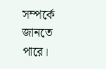সম্পর্কে জানতে পারে।